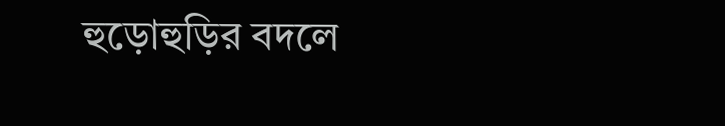হুড়োহুড়ির বদলে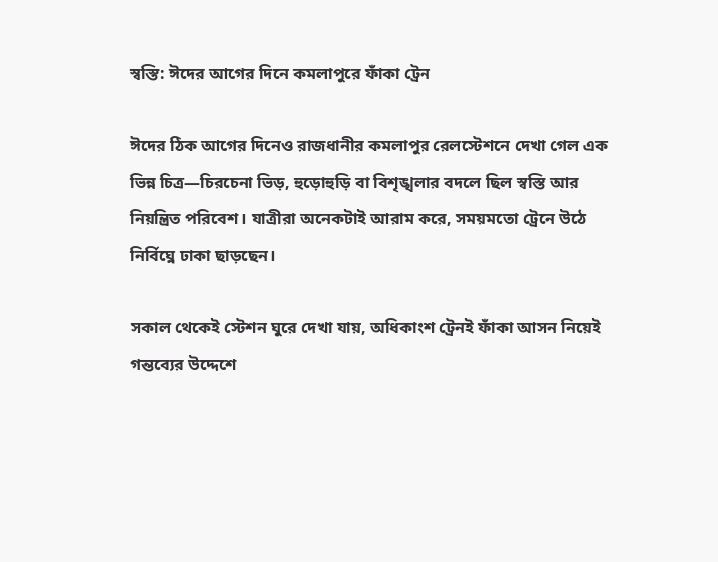স্বস্তি: ঈদের আগের দিনে কমলাপুরে ফাঁকা ট্রেন

ঈদের ঠিক আগের দিনেও রাজধানীর কমলাপুর রেলস্টেশনে দেখা গেল এক ভিন্ন চিত্র—চিরচেনা ভিড়, হুড়োহুড়ি বা বিশৃঙ্খলার বদলে ছিল স্বস্তি আর নিয়ন্ত্রিত পরিবেশ। যাত্রীরা অনেকটাই আরাম করে, সময়মতো ট্রেনে উঠে নির্বিঘ্নে ঢাকা ছাড়ছেন।

সকাল থেকেই স্টেশন ঘুরে দেখা যায়, অধিকাংশ ট্রেনই ফাঁকা আসন নিয়েই গন্তব্যের উদ্দেশে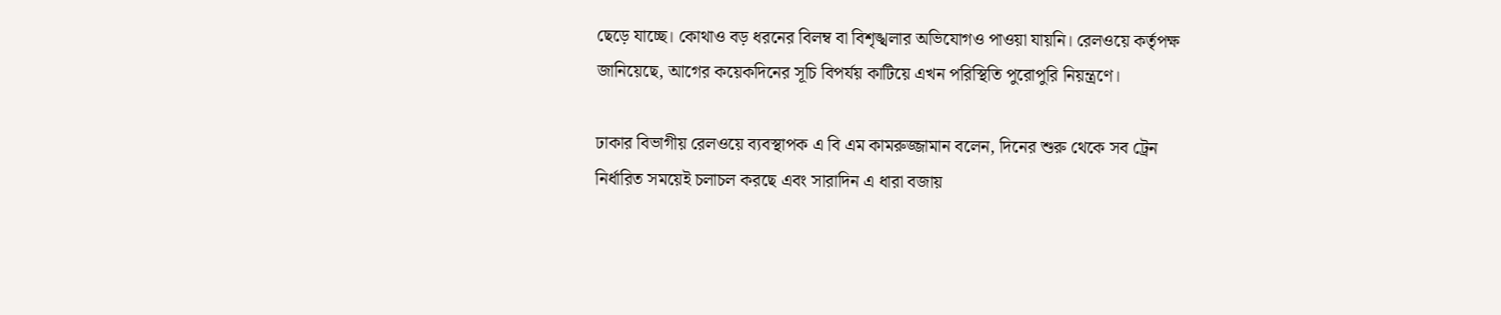ছেড়ে যাচ্ছে। কোথাও বড় ধরনের বিলম্ব বা বিশৃঙ্খলার অভিযোগও পাওয়া যায়নি। রেলওয়ে কর্তৃপক্ষ জানিয়েছে, আগের কয়েকদিনের সূচি বিপর্যয় কাটিয়ে এখন পরিস্থিতি পুরোপুরি নিয়ন্ত্রণে।

ঢাকার বিভাগীয় রেলওয়ে ব্যবস্থাপক এ বি এম কামরুজ্জামান বলেন, দিনের শুরু থেকে সব ট্রেন নির্ধারিত সময়েই চলাচল করছে এবং সারাদিন এ ধারা বজায়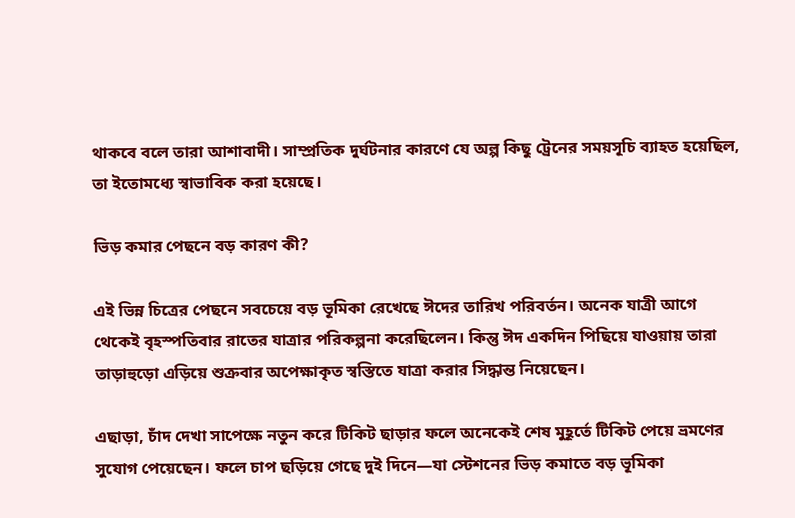থাকবে বলে তারা আশাবাদী। সাম্প্রতিক দুর্ঘটনার কারণে যে অল্প কিছু ট্রেনের সময়সূচি ব্যাহত হয়েছিল, তা ইতোমধ্যে স্বাভাবিক করা হয়েছে।

ভিড় কমার পেছনে বড় কারণ কী?

এই ভিন্ন চিত্রের পেছনে সবচেয়ে বড় ভূমিকা রেখেছে ঈদের তারিখ পরিবর্তন। অনেক যাত্রী আগে থেকেই বৃহস্পতিবার রাতের যাত্রার পরিকল্পনা করেছিলেন। কিন্তু ঈদ একদিন পিছিয়ে যাওয়ায় তারা তাড়াহুড়ো এড়িয়ে শুক্রবার অপেক্ষাকৃত স্বস্তিতে যাত্রা করার সিদ্ধান্ত নিয়েছেন।

এছাড়া, চাঁদ দেখা সাপেক্ষে নতুন করে টিকিট ছাড়ার ফলে অনেকেই শেষ মুহূর্তে টিকিট পেয়ে ভ্রমণের সুযোগ পেয়েছেন। ফলে চাপ ছড়িয়ে গেছে দুই দিনে—যা স্টেশনের ভিড় কমাতে বড় ভূমিকা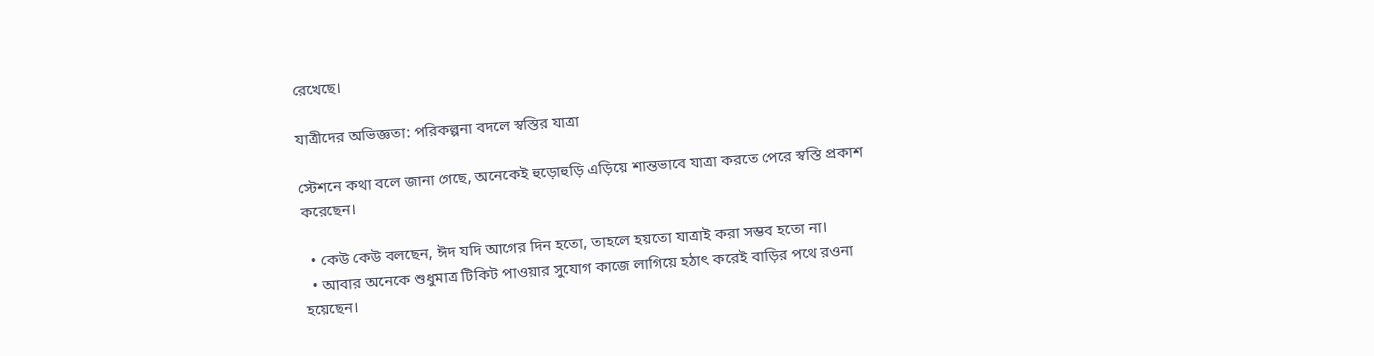রেখেছে।

যাত্রীদের অভিজ্ঞতা: পরিকল্পনা বদলে স্বস্তির যাত্রা

স্টেশনে কথা বলে জানা গেছে, অনেকেই হুড়োহুড়ি এড়িয়ে শান্তভাবে যাত্রা করতে পেরে স্বস্তি প্রকাশ করেছেন।

  • কেউ কেউ বলছেন, ঈদ যদি আগের দিন হতো, তাহলে হয়তো যাত্রাই করা সম্ভব হতো না।
  • আবার অনেকে শুধুমাত্র টিকিট পাওয়ার সুযোগ কাজে লাগিয়ে হঠাৎ করেই বাড়ির পথে রওনা হয়েছেন।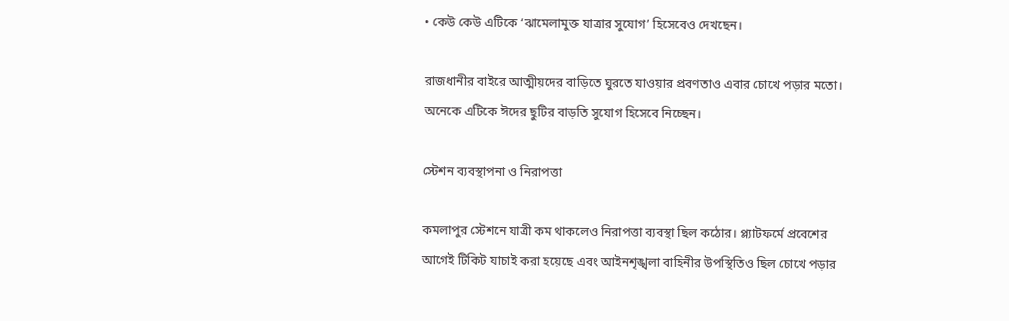• কেউ কেউ এটিকে ‘ঝামেলামুক্ত যাত্রার সুযোগ’ হিসেবেও দেখছেন।

রাজধানীর বাইরে আত্মীয়দের বাড়িতে ঘুরতে যাওয়ার প্রবণতাও এবার চোখে পড়ার মতো। অনেকে এটিকে ঈদের ছুটির বাড়তি সুযোগ হিসেবে নিচ্ছেন।

স্টেশন ব্যবস্থাপনা ও নিরাপত্তা

কমলাপুর স্টেশনে যাত্রী কম থাকলেও নিরাপত্তা ব্যবস্থা ছিল কঠোর। প্ল্যাটফর্মে প্রবেশের আগেই টিকিট যাচাই করা হয়েছে এবং আইনশৃঙ্খলা বাহিনীর উপস্থিতিও ছিল চোখে পড়ার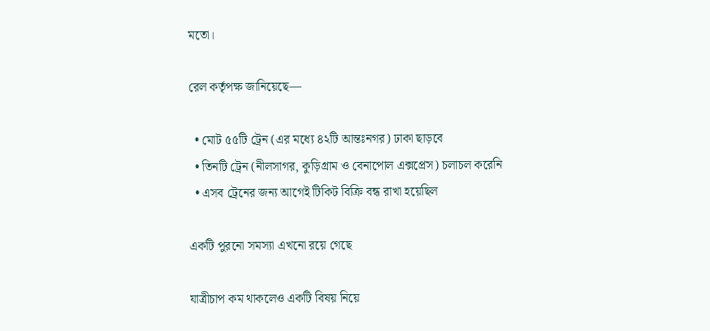মতো।

রেল কর্তৃপক্ষ জানিয়েছে—

  • মোট ৫৫টি ট্রেন (এর মধ্যে ৪২টি আন্তঃনগর) ঢাকা ছাড়বে
  • তিনটি ট্রেন (নীলসাগর, কুড়িগ্রাম ও বেনাপোল এক্সপ্রেস) চলাচল করেনি
  • এসব ট্রেনের জন্য আগেই টিকিট বিক্রি বন্ধ রাখা হয়েছিল

একটি পুরনো সমস্যা এখনো রয়ে গেছে

যাত্রীচাপ কম থাকলেও একটি বিষয় নিয়ে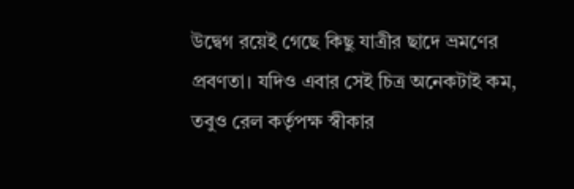উদ্বেগ রয়েই গেছে কিছু যাত্রীর ছাদে ভ্রমণের প্রবণতা। যদিও এবার সেই চিত্র অনেকটাই কম, তবুও রেল কর্তৃপক্ষ স্বীকার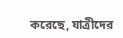করেছে, যাত্রীদের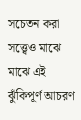সচেতন করা সত্ত্বেও মাঝে মাঝে এই ঝুঁকিপূর্ণ আচরণ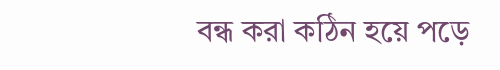বন্ধ করা কঠিন হয়ে পড়ে